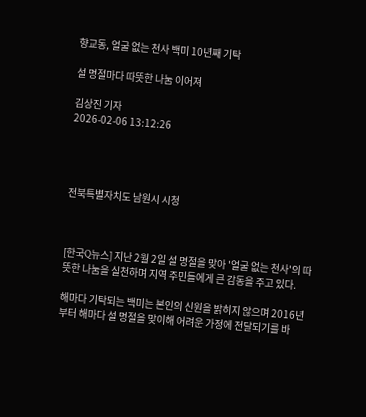향교동, 얼굴 없는 천사 백미 10년째 기탁

설 명절마다 따뜻한 나눔 이어져

김상진 기자
2026-02-06 13:12:26




전북특별자치도 남원시 시청



[한국Q뉴스] 지난 2월 2일 설 명절을 맞아 '얼굴 없는 천사'의 따뜻한 나눔을 실천하며 지역 주민들에게 큰 감동을 주고 있다.

해마다 기탁되는 백미는 본인의 신원을 밝히지 않으며 2016년부터 해마다 설 명절을 맞이해 어려운 가정에 전달되기를 바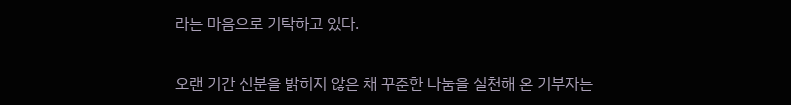라는 마음으로 기탁하고 있다.

오랜 기간 신분을 밝히지 않은 채 꾸준한 나눔을 실천해 온 기부자는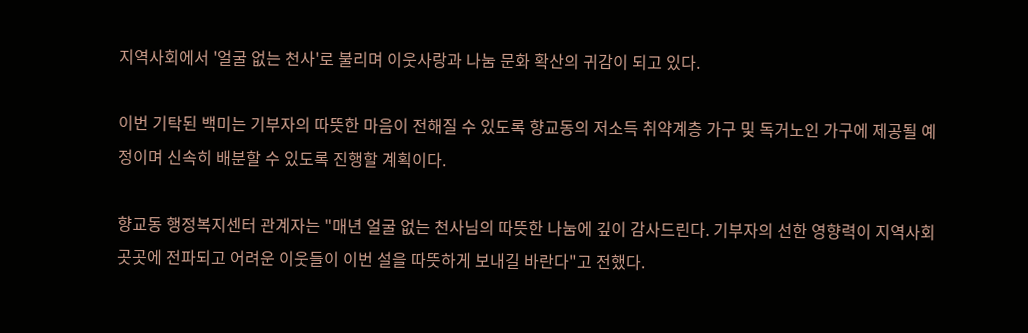지역사회에서 '얼굴 없는 천사'로 불리며 이웃사랑과 나눔 문화 확산의 귀감이 되고 있다.

이번 기탁된 백미는 기부자의 따뜻한 마음이 전해질 수 있도록 향교동의 저소득 취약계층 가구 및 독거노인 가구에 제공될 예정이며 신속히 배분할 수 있도록 진행할 계획이다.

향교동 행정복지센터 관계자는 "매년 얼굴 없는 천사님의 따뜻한 나눔에 깊이 감사드린다. 기부자의 선한 영향력이 지역사회 곳곳에 전파되고 어려운 이웃들이 이번 설을 따뜻하게 보내길 바란다"고 전했다.